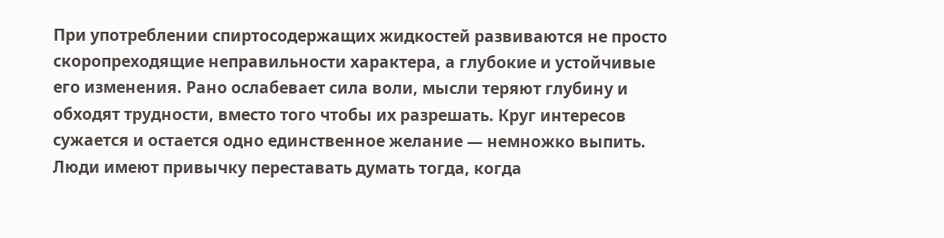При употреблении спиртосодержащих жидкостей развиваются не просто скоропреходящие неправильности характера, а глубокие и устойчивые его изменения. Рано ослабевает сила воли, мысли теряют глубину и обходят трудности, вместо того чтобы их разрешать. Круг интересов сужается и остается одно единственное желание — немножко выпить.
Люди имеют привычку переставать думать тогда, когда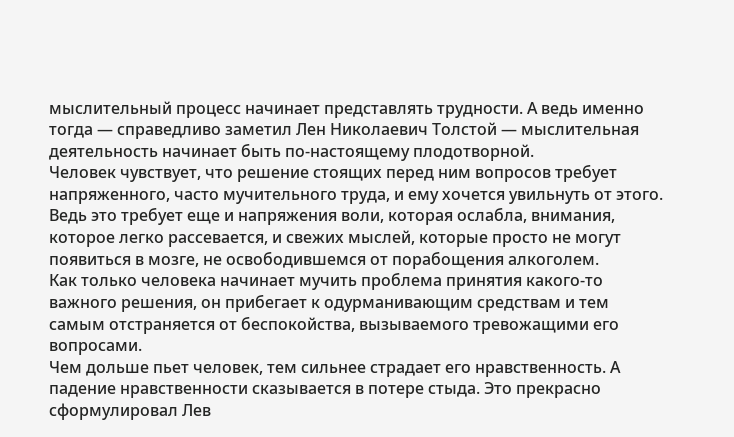мыслительный процесс начинает представлять трудности. А ведь именно тогда — справедливо заметил Лен Николаевич Толстой — мыслительная деятельность начинает быть по-настоящему плодотворной.
Человек чувствует, что решение стоящих перед ним вопросов требует напряженного, часто мучительного труда, и ему хочется увильнуть от этого. Ведь это требует еще и напряжения воли, которая ослабла, внимания, которое легко рассевается, и свежих мыслей, которые просто не могут появиться в мозге, не освободившемся от порабощения алкоголем.
Как только человека начинает мучить проблема принятия какого-то важного решения, он прибегает к одурманивающим средствам и тем самым отстраняется от беспокойства, вызываемого тревожащими его вопросами.
Чем дольше пьет человек, тем сильнее страдает его нравственность. А падение нравственности сказывается в потере стыда. Это прекрасно сформулировал Лев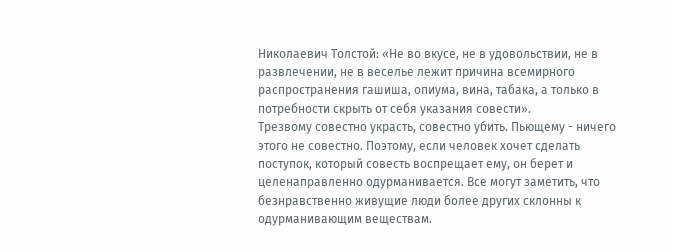Николаевич Толстой: «Не во вкусе, не в удовольствии, не в развлечении, не в веселье лежит причина всемирного распространения гашиша, опиума, вина, табака, а только в потребности скрыть от себя указания совести».
Трезвому совестно украсть, совестно убить. Пьющему - ничего этого не совестно. Поэтому, если человек хочет сделать поступок, который совесть воспрещает ему, он берет и целенаправленно одурманивается. Все могут заметить, что безнравственно живущие люди более других склонны к одурманивающим веществам.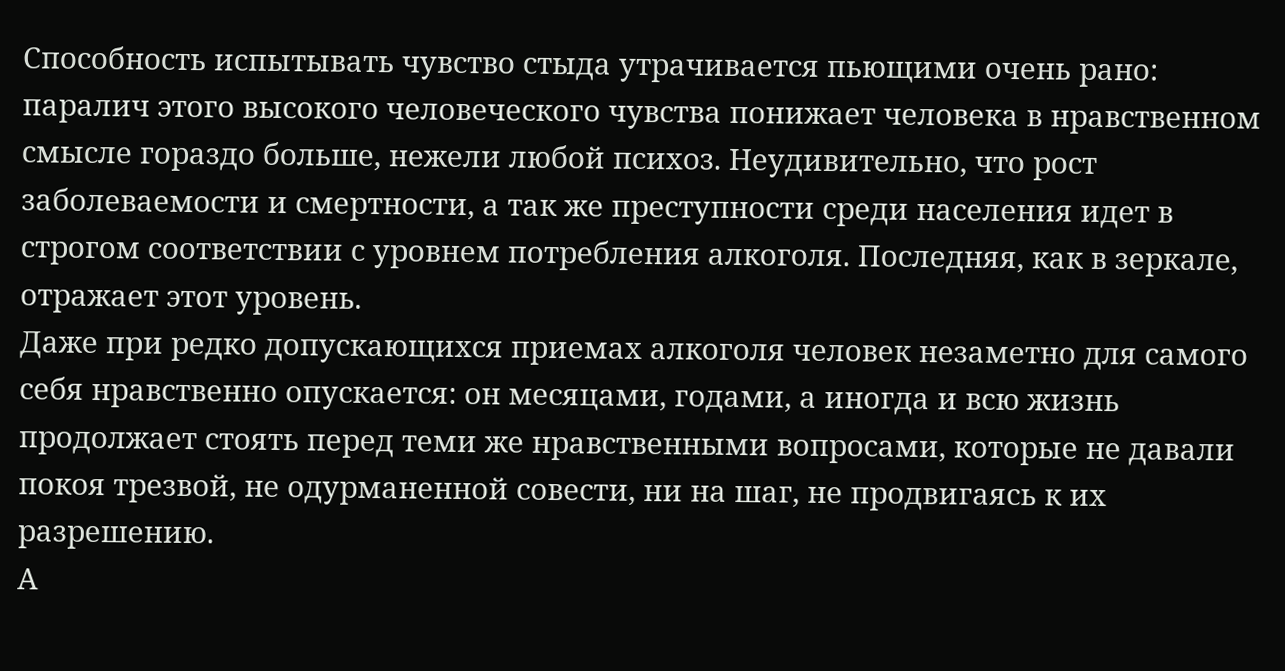Способность испытывать чувство стыда утрачивается пьющими очень рано: паралич этого высокого человеческого чувства понижает человека в нравственном смысле гораздо больше, нежели любой психоз. Неудивительно, что рост заболеваемости и смертности, а так же преступности среди населения идет в строгом соответствии с уровнем потребления алкоголя. Последняя, как в зеркале, отражает этот уровень.
Даже при редко допускающихся приемах алкоголя человек незаметно для самого себя нравственно опускается: он месяцами, годами, а иногда и всю жизнь продолжает стоять перед теми же нравственными вопросами, которые не давали покоя трезвой, не одурманенной совести, ни на шаг, не продвигаясь к их разрешению.
А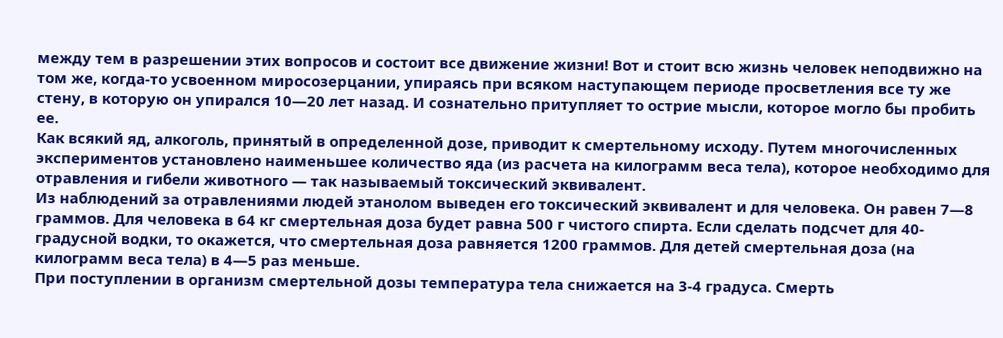между тем в разрешении этих вопросов и состоит все движение жизни! Вот и стоит всю жизнь человек неподвижно на том же, когда-то усвоенном миросозерцании, упираясь при всяком наступающем периоде просветления все ту же стену, в которую он упирался 10—20 лет назад. И сознательно притупляет то острие мысли, которое могло бы пробить ее.
Как всякий яд, алкоголь, принятый в определенной дозе, приводит к смертельному исходу. Путем многочисленных экспериментов установлено наименьшее количество яда (из расчета на килограмм веса тела), которое необходимо для отравления и гибели животного — так называемый токсический эквивалент.
Из наблюдений за отравлениями людей этанолом выведен его токсический эквивалент и для человека. Он равен 7—8 граммов. Для человека в 64 кг смертельная доза будет равна 500 г чистого спирта. Если сделать подсчет для 40-градусной водки, то окажется, что смертельная доза равняется 1200 граммов. Для детей смертельная доза (на килограмм веса тела) в 4—5 раз меньше.
При поступлении в организм смертельной дозы температура тела снижается на 3-4 градуса. Смерть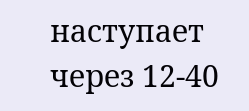наступает через 12-40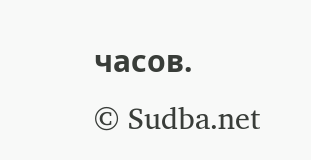часов.
© Sudba.net